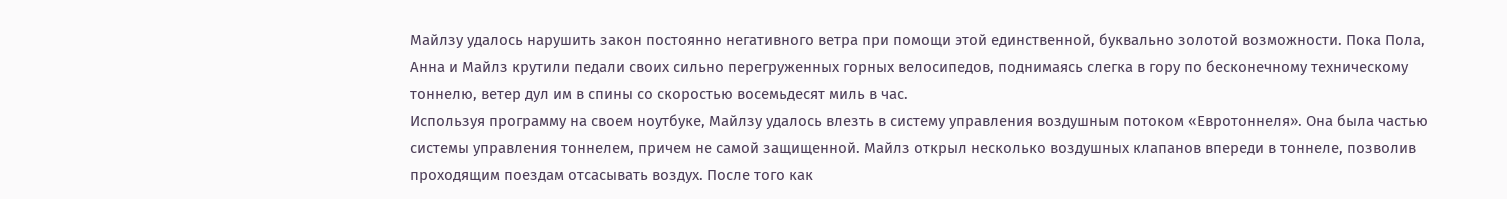Майлзу удалось нарушить закон постоянно негативного ветра при помощи этой единственной, буквально золотой возможности. Пока Пола, Анна и Майлз крутили педали своих сильно перегруженных горных велосипедов, поднимаясь слегка в гору по бесконечному техническому тоннелю, ветер дул им в спины со скоростью восемьдесят миль в час.
Используя программу на своем ноутбуке, Майлзу удалось влезть в систему управления воздушным потоком «Евротоннеля». Она была частью системы управления тоннелем, причем не самой защищенной. Майлз открыл несколько воздушных клапанов впереди в тоннеле, позволив проходящим поездам отсасывать воздух. После того как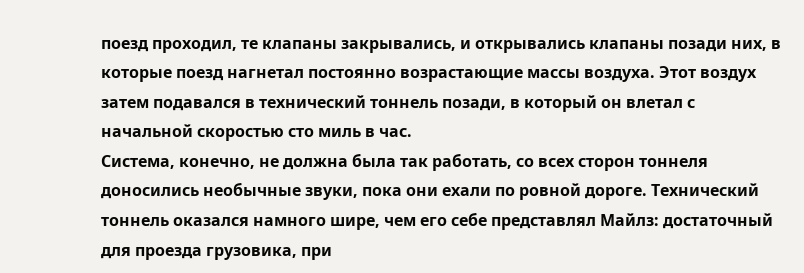поезд проходил, те клапаны закрывались, и открывались клапаны позади них, в которые поезд нагнетал постоянно возрастающие массы воздуха. Этот воздух затем подавался в технический тоннель позади, в который он влетал с начальной скоростью сто миль в час.
Система, конечно, не должна была так работать, со всех сторон тоннеля доносились необычные звуки, пока они ехали по ровной дороге. Технический тоннель оказался намного шире, чем его себе представлял Майлз: достаточный для проезда грузовика, при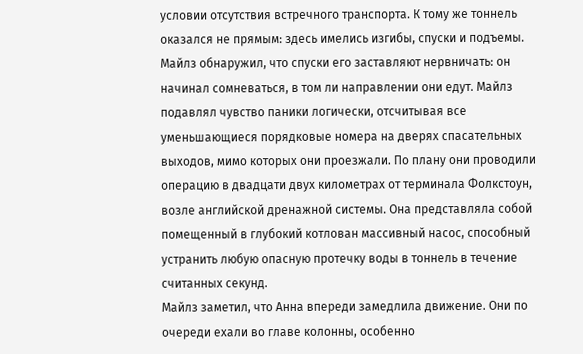условии отсутствия встречного транспорта. К тому же тоннель оказался не прямым: здесь имелись изгибы, спуски и подъемы. Майлз обнаружил, что спуски его заставляют нервничать: он начинал сомневаться, в том ли направлении они едут. Майлз подавлял чувство паники логически, отсчитывая все уменьшающиеся порядковые номера на дверях спасательных выходов, мимо которых они проезжали. По плану они проводили операцию в двадцати двух километрах от терминала Фолкстоун, возле английской дренажной системы. Она представляла собой помещенный в глубокий котлован массивный насос, способный устранить любую опасную протечку воды в тоннель в течение считанных секунд.
Майлз заметил, что Анна впереди замедлила движение. Они по очереди ехали во главе колонны, особенно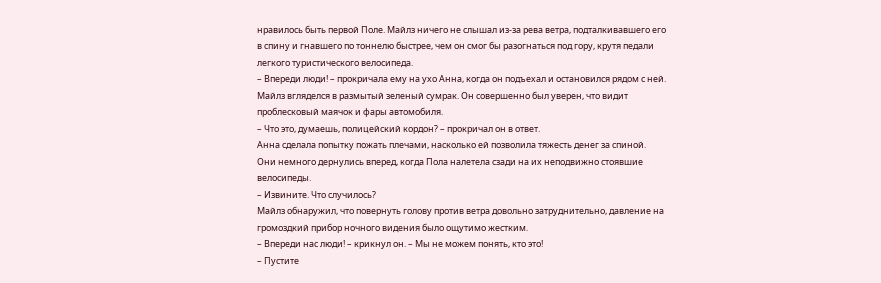нравилось быть первой Поле. Майлз ничего не слышал из-за рева ветра, подталкивавшего его в спину и гнавшего по тоннелю быстрее, чем он смог бы разогнаться под гору, крутя педали легкого туристического велосипеда.
– Впереди люди! – прокричала ему на ухо Анна, когда он подъехал и остановился рядом с ней. Майлз вгляделся в размытый зеленый сумрак. Он совершенно был уверен, что видит проблесковый маячок и фары автомобиля.
– Что это, думаешь, полицейский кордон? – прокричал он в ответ.
Анна сделала попытку пожать плечами, насколько ей позволила тяжесть денег за спиной.
Они немного дернулись вперед, когда Пола налетела сзади на их неподвижно стоявшие велосипеды.
– Извините. Что случилось?
Майлз обнаружил, что повернуть голову против ветра довольно затруднительно, давление на громоздкий прибор ночного видения было ощутимо жестким.
– Впереди нас люди! – крикнул он. – Мы не можем понять, кто это!
– Пустите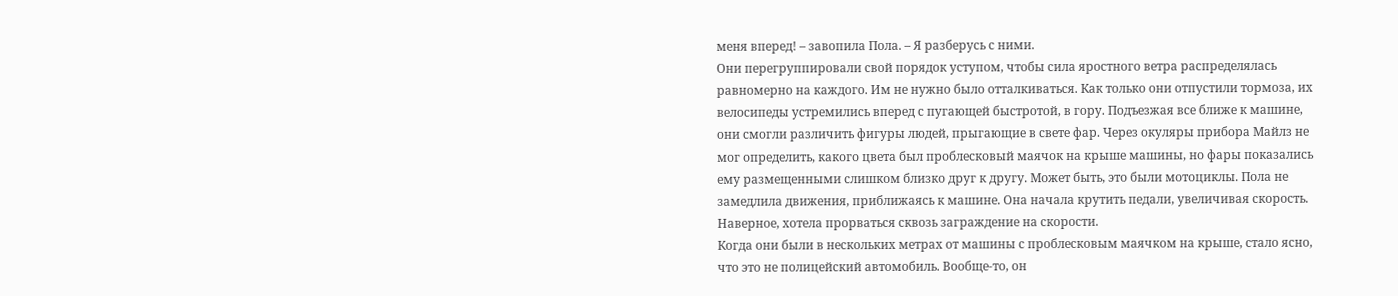меня вперед! – завопила Пола. – Я разберусь с ними.
Они перегруппировали свой порядок уступом, чтобы сила яростного ветра распределялась равномерно на каждого. Им не нужно было отталкиваться. Как только они отпустили тормоза, их велосипеды устремились вперед с пугающей быстротой, в гору. Подъезжая все ближе к машине, они смогли различить фигуры людей, прыгающие в свете фар. Через окуляры прибора Майлз не мог определить, какого цвета был проблесковый маячок на крыше машины, но фары показались ему размещенными слишком близко друг к другу. Может быть, это были мотоциклы. Пола не замедлила движения, приближаясь к машине. Она начала крутить педали, увеличивая скорость. Наверное, хотела прорваться сквозь заграждение на скорости.
Когда они были в нескольких метрах от машины с проблесковым маячком на крыше, стало ясно, что это не полицейский автомобиль. Вообще-то, он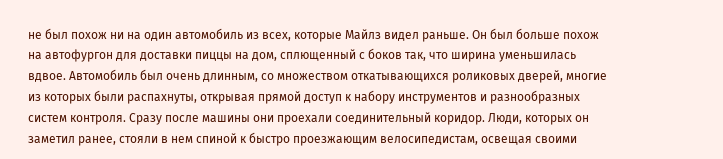не был похож ни на один автомобиль из всех, которые Майлз видел раньше. Он был больше похож на автофургон для доставки пиццы на дом, сплющенный с боков так, что ширина уменьшилась вдвое. Автомобиль был очень длинным, со множеством откатывающихся роликовых дверей, многие из которых были распахнуты, открывая прямой доступ к набору инструментов и разнообразных систем контроля. Сразу после машины они проехали соединительный коридор. Люди, которых он заметил ранее, стояли в нем спиной к быстро проезжающим велосипедистам, освещая своими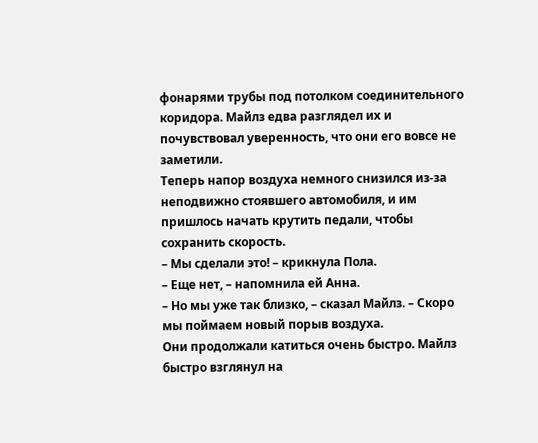фонарями трубы под потолком соединительного коридора. Майлз едва разглядел их и почувствовал уверенность, что они его вовсе не заметили.
Теперь напор воздуха немного снизился из-за неподвижно стоявшего автомобиля, и им пришлось начать крутить педали, чтобы сохранить скорость.
– Мы сделали это! – крикнула Пола.
– Еще нет, – напомнила ей Анна.
– Но мы уже так близко, – сказал Майлз. – Скоро мы поймаем новый порыв воздуха.
Они продолжали катиться очень быстро. Майлз быстро взглянул на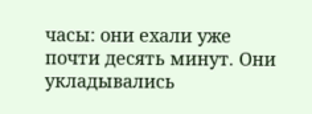часы: они ехали уже почти десять минут. Они укладывались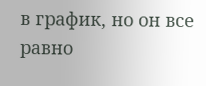в график, но он все равно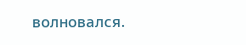волновался.